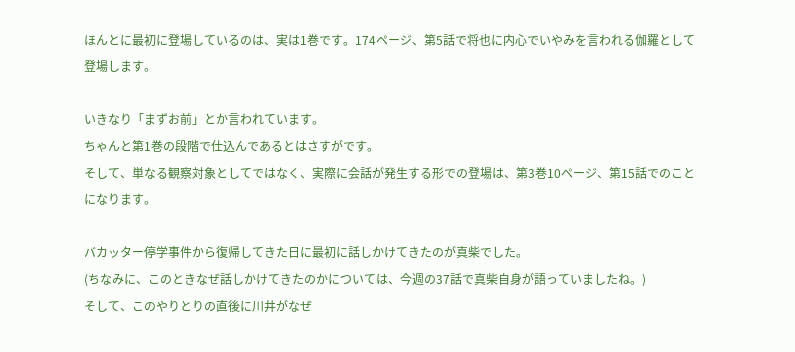ほんとに最初に登場しているのは、実は1巻です。174ページ、第5話で将也に内心でいやみを言われる伽羅として登場します。

いきなり「まずお前」とか言われています。
ちゃんと第1巻の段階で仕込んであるとはさすがです。
そして、単なる観察対象としてではなく、実際に会話が発生する形での登場は、第3巻10ページ、第15話でのことになります。

バカッター停学事件から復帰してきた日に最初に話しかけてきたのが真柴でした。
(ちなみに、このときなぜ話しかけてきたのかについては、今週の37話で真柴自身が語っていましたね。)
そして、このやりとりの直後に川井がなぜ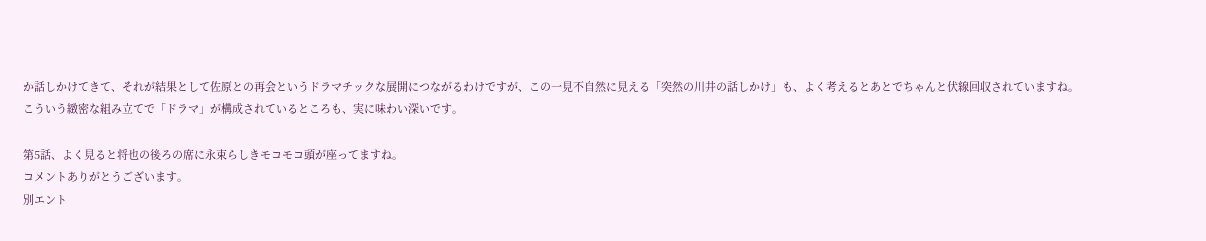か話しかけてきて、それが結果として佐原との再会というドラマチックな展開につながるわけですが、この一見不自然に見える「突然の川井の話しかけ」も、よく考えるとあとでちゃんと伏線回収されていますね。
こういう緻密な組み立てで「ドラマ」が構成されているところも、実に味わい深いです。

第5話、よく見ると将也の後ろの席に永束らしきモコモコ頭が座ってますね。
コメントありがとうございます。
別エント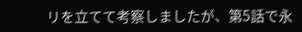リを立てて考察しましたが、第5話で永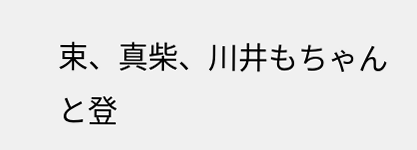束、真柴、川井もちゃんと登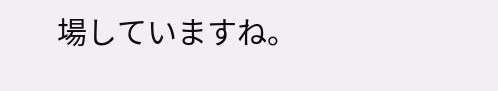場していますね。